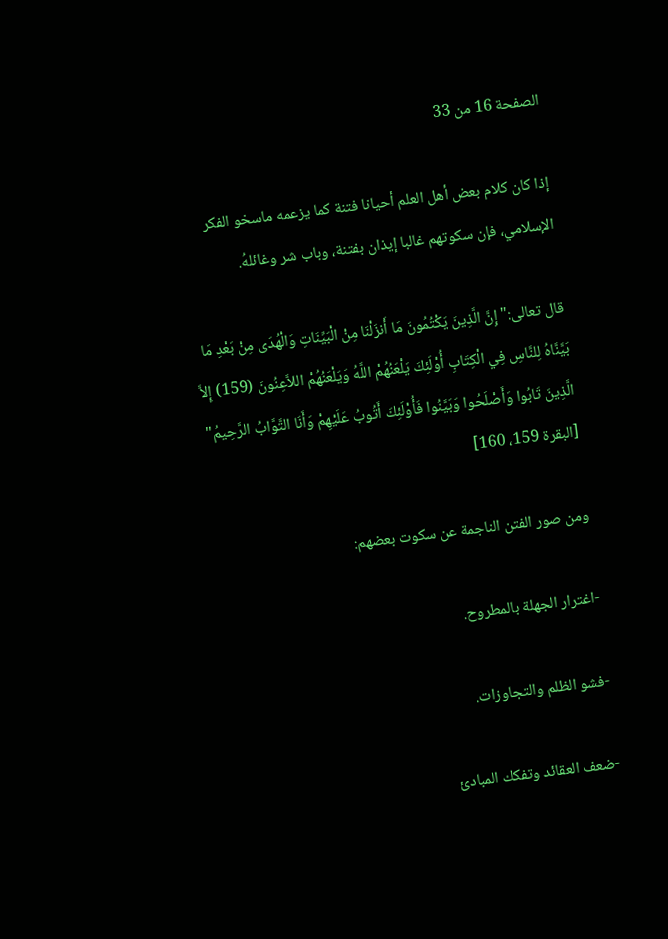الصفحة 16 من 33

إذا كان كلام بعض أهل العلم أحيانا فتنة كما يزعمه ماسخو الفكر الإسلامي، فإن سكوتهم غالبا إيذان بفتنة، وباب شر وغائلهُ.

قال تعالى:"إِنَّ الَّذِينَ يَكْتُمُونَ مَا أَنزَلْنَا مِنْ الْبَيِّنَاتِ وَالْهُدَى مِنْ بَعْدِ مَا بَيَّنَّاهُ لِلنَّاسِ فِي الْكِتَابِ أُوْلَئِكَ يَلْعَنُهُمْ اللَّهُ وَيَلْعَنُهُمْ اللاَّعِنُونَ (159) إِلاَّ الَّذِينَ تَابُوا وَأَصْلَحُوا وَبَيَّنُوا فَأُوْلَئِكَ أَتُوبُ عَلَيْهِمْ وَأَنَا التَّوَّابُ الرَّحِيمُ" [البقرة 159، 160]

ومن صور الفتن الناجمة عن سكوت بعضهم:

-اغترار الجهلة بالمطروح.

-فشو الظلم والتجاوزات.

-ضعف العقائد وتفكك المبادئ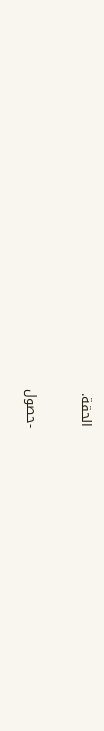الحقة.

-حصول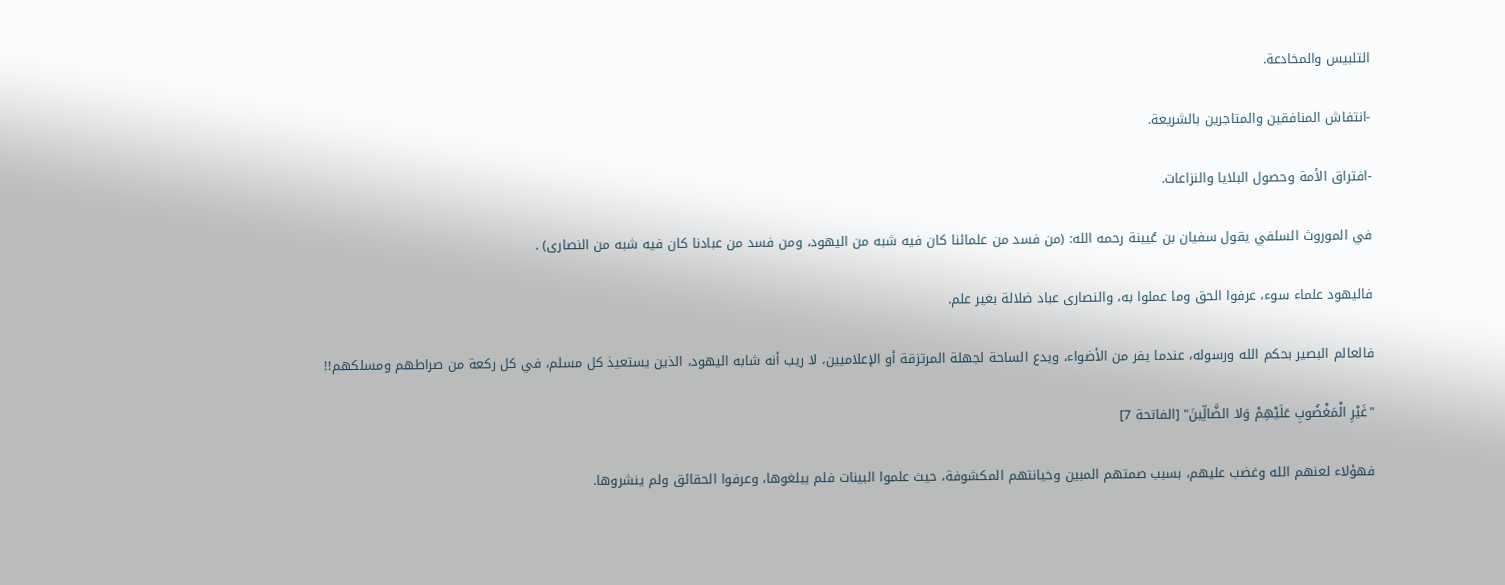التلبيس والمخادعة.

-انتفاش المنافقين والمتاجرين بالشريعة.

-افتراق الأمة وحصول البلايا والنزاعات.

في الموروث السلفي يقول سفيان بن عُيينة رحمه الله: (من فسد من علمائنا كان فيه شبه من اليهود، ومن فسد من عبادنا كان فيه شبه من النصارى) .

فاليهود علماء سوء، عرفوا الحق وما عملوا به، والنصارى عباد ضلالة بغير علم.

فالعالم البصير بحكم الله ورسوله، عندما يفر من الأضواء، ويدع الساحة لجهلة المرتزقة أو الإعلاميين، لا ريب أنه شابه اليهود، الذين يستعيذ كل مسلم، في كل ركعة من صراطهم ومسلكهم!!

"غَيْرِ الْمَغْضُوبِ عَلَيْهِمْ وَلا الضَّالِّينَ" [الفاتحة 7]

فهؤلاء لعنهم الله وغضب عليهم، بسبب صمتهم المبين وخيانتهم المكشوفة، حيث علموا البينات فلم يبلغوها، وعرفوا الحقائق ولم ينشروها.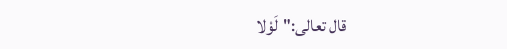قال تعالى:"لَوْلا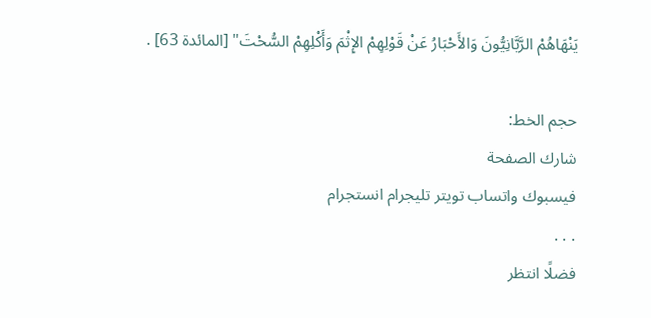يَنْهَاهُمْ الرَّبَّانِيُّونَ وَالأَحْبَارُ عَنْ قَوْلِهِمْ الإِثْمَ وَأَكْلِهِمْ السُّحْتَ" [المائدة 63] .

حجم الخط:
شارك الصفحة
فيسبوك واتساب تويتر تليجرام انستجرام
. . .
فضلًا انتظر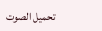تحميل الصوت